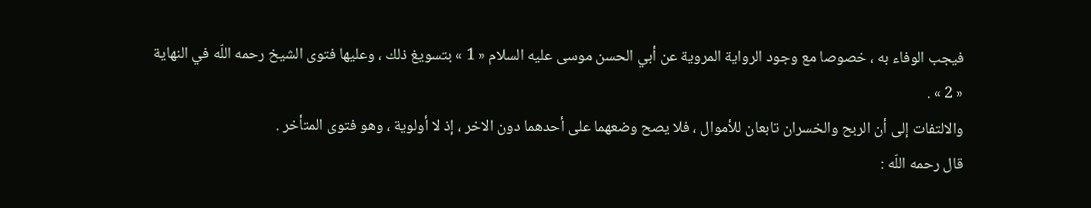فيجب الوفاء به ، خصوصا مع وجود الرواية المروية عن أبي الحسن موسى عليه السلام « 1 » بتسويغ ذلك ، وعليها فتوى الشيخ رحمه اللّه في النهاية « 2 » .
والالتفات إلى أن الربح والخسران تابعان للأموال ، فلا يصح وضعهما على أحدهما دون الاخر ، إذ لا أولوية ، وهو فتوى المتأخر .
قال رحمه اللّه :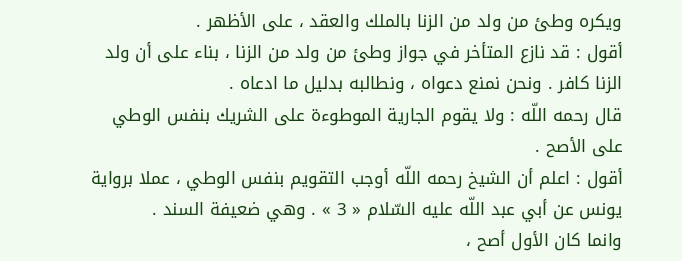ويكره وطئ من ولد من الزنا بالملك والعقد ، على الأظهر .
أقول : قد نازع المتأخر في جواز وطئ من ولد من الزنا ، بناء على أن ولد الزنا كافر . ونحن نمنع دعواه ، ونطالبه بدليل ما ادعاه .
قال رحمه اللّه : ولا يقوم الجارية الموطوءة على الشريك بنفس الوطي على الأصح .
أقول : اعلم أن الشيخ رحمه اللّه أوجب التقويم بنفس الوطي ، عملا برواية يونس عن أبي عبد اللّه عليه السّلام « 3 » . وهي ضعيفة السند .
وانما كان الأول أصح ،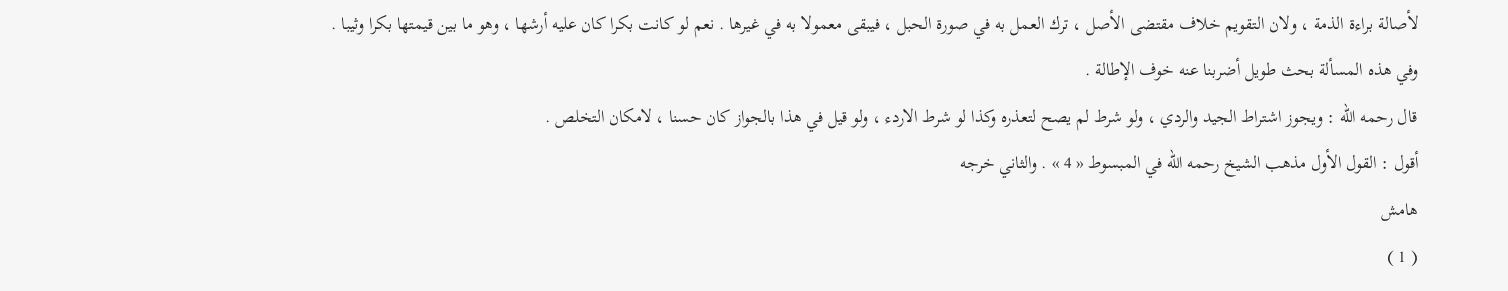لأصالة براءة الذمة ، ولان التقويم خلاف مقتضى الأصل ، ترك العمل به في صورة الحبل ، فيبقى معمولا به في غيرها . نعم لو كانت بكرا كان عليه أرشها ، وهو ما بين قيمتها بكرا وثيبا .
وفي هذه المسألة بحث طويل أضربنا عنه خوف الإطالة .
قال رحمه اللّه : ويجوز اشتراط الجيد والردي ، ولو شرط لم يصح لتعذره وكذا لو شرط الاردء ، ولو قيل في هذا بالجواز كان حسنا ، لامكان التخلص .
أقول : القول الأول مذهب الشيخ رحمه اللّه في المبسوط « 4 » . والثاني خرجه
هامش
( 1 )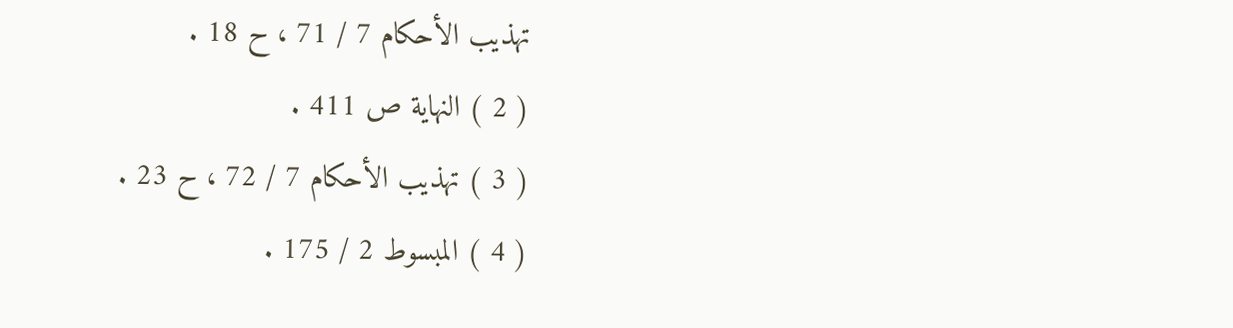تهذيب الأحكام 7 / 71 ، ح 18 .
( 2 ) النهاية ص 411 .
( 3 ) تهذيب الأحكام 7 / 72 ، ح 23 .
( 4 ) المبسوط 2 / 175 .